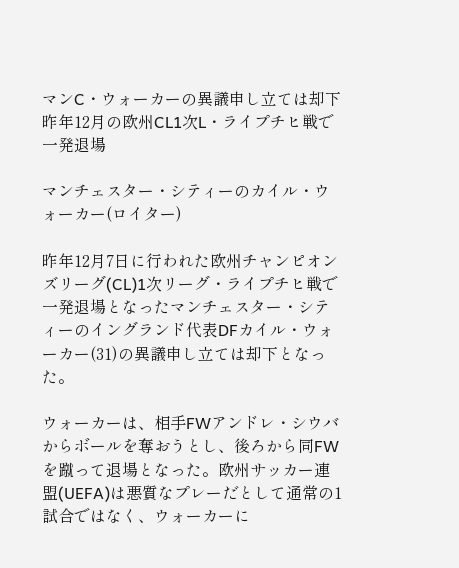マンC・ウォーカーの異議申し立ては却下 昨年12月の欧州CL1次L・ライプチヒ戦で一発退場

マンチェスター・シティーのカイル・ウォーカー(ロイター)

昨年12月7日に行われた欧州チャンピオンズリーグ(CL)1次リーグ・ライプチヒ戦で一発退場となったマンチェスター・シティーのイングランド代表DFカイル・ウォーカー(31)の異議申し立ては却下となった。

ウォーカーは、相手FWアンドレ・シウバからボールを奪おうとし、後ろから同FWを蹴って退場となった。欧州サッカー連盟(UEFA)は悪質なプレーだとして通常の1試合ではなく、ウォーカーに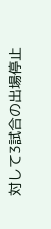対して3試合の出場停止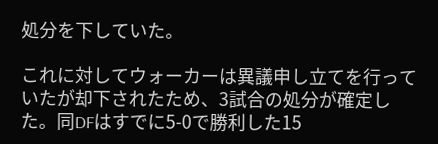処分を下していた。

これに対してウォーカーは異議申し立てを行っていたが却下されたため、3試合の処分が確定した。同DFはすでに5-0で勝利した15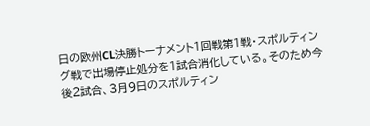日の欧州CL決勝トーナメント1回戦第1戦・スポルティング戦で出場停止処分を1試合消化している。そのため今後2試合、3月9日のスポルティン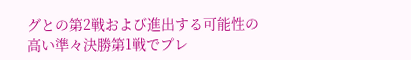グとの第2戦および進出する可能性の高い準々決勝第1戦でプレ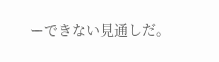ーできない見通しだ。